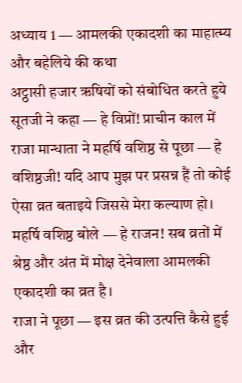अध्याय 1 — आमलकी एकादशी का माहात्म्य और बहेलिये की कथा
अट्ठासी हजार ऋषियों को संबोधित करते हुये सूतजी ने कहा — हे विप्रों! प्राचीन काल में राजा मान्धाता ने महर्षि वशिष्ठ से पूछा — हे वशिष्ठजी! यदि आप मुझ पर प्रसन्न हैं तो कोई ऐसा व्रत बताइये जिससे मेरा कल्याण हो।
महर्षि वशिष्ठ बोले — हे राजन! सब व्रतों में श्रेष्ठ और अंत में मोक्ष देनेवाला आमलकी एकादशी का व्रत है।
राजा ने पूछा — इस व्रत की उत्पत्ति कैसे हुई और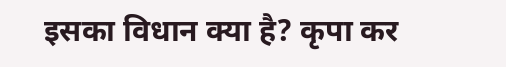इसका विधान क्या है? कृपा कर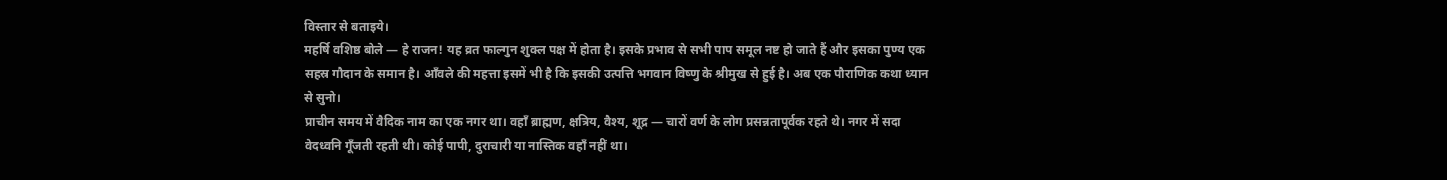विस्तार से बताइये।
महर्षि वशिष्ठ बोले — हे राजन! यह व्रत फाल्गुन शुक्ल पक्ष में होता है। इसके प्रभाव से सभी पाप समूल नष्ट हो जाते हैं और इसका पुण्य एक सहस्र गौदान के समान है। आँवले की महत्ता इसमें भी है कि इसकी उत्पत्ति भगवान विष्णु के श्रीमुख से हुई है। अब एक पौराणिक कथा ध्यान से सुनो।
प्राचीन समय में वैदिक नाम का एक नगर था। वहाँ ब्राह्मण, क्षत्रिय, वैश्य, शूद्र — चारों वर्ण के लोग प्रसन्नतापूर्वक रहते थे। नगर में सदा वेदध्वनि गूँजती रहती थी। कोई पापी, दुराचारी या नास्तिक वहाँ नहीं था।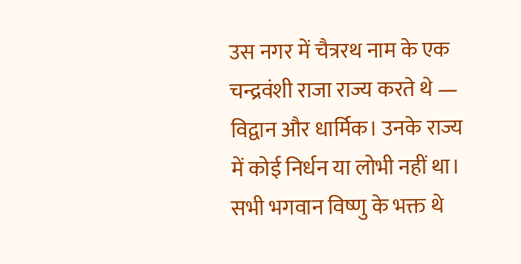उस नगर में चैत्ररथ नाम के एक चन्द्रवंशी राजा राज्य करते थे — विद्वान और धार्मिक। उनके राज्य में कोई निर्धन या लोभी नहीं था। सभी भगवान विष्णु के भक्त थे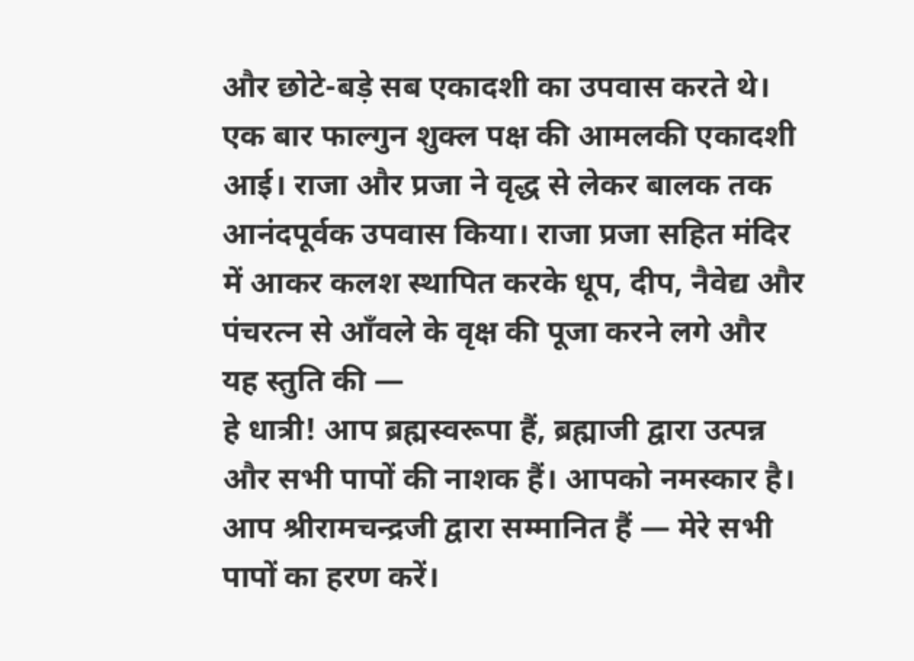और छोटे-बड़े सब एकादशी का उपवास करते थे।
एक बार फाल्गुन शुक्ल पक्ष की आमलकी एकादशी आई। राजा और प्रजा ने वृद्ध से लेकर बालक तक आनंदपूर्वक उपवास किया। राजा प्रजा सहित मंदिर में आकर कलश स्थापित करके धूप, दीप, नैवेद्य और पंचरत्न से आँवले के वृक्ष की पूजा करने लगे और यह स्तुति की —
हे धात्री! आप ब्रह्मस्वरूपा हैं, ब्रह्माजी द्वारा उत्पन्न और सभी पापों की नाशक हैं। आपको नमस्कार है। आप श्रीरामचन्द्रजी द्वारा सम्मानित हैं — मेरे सभी पापों का हरण करें।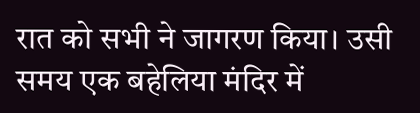रात को सभी ने जागरण किया। उसी समय एक बहेलिया मंदिर में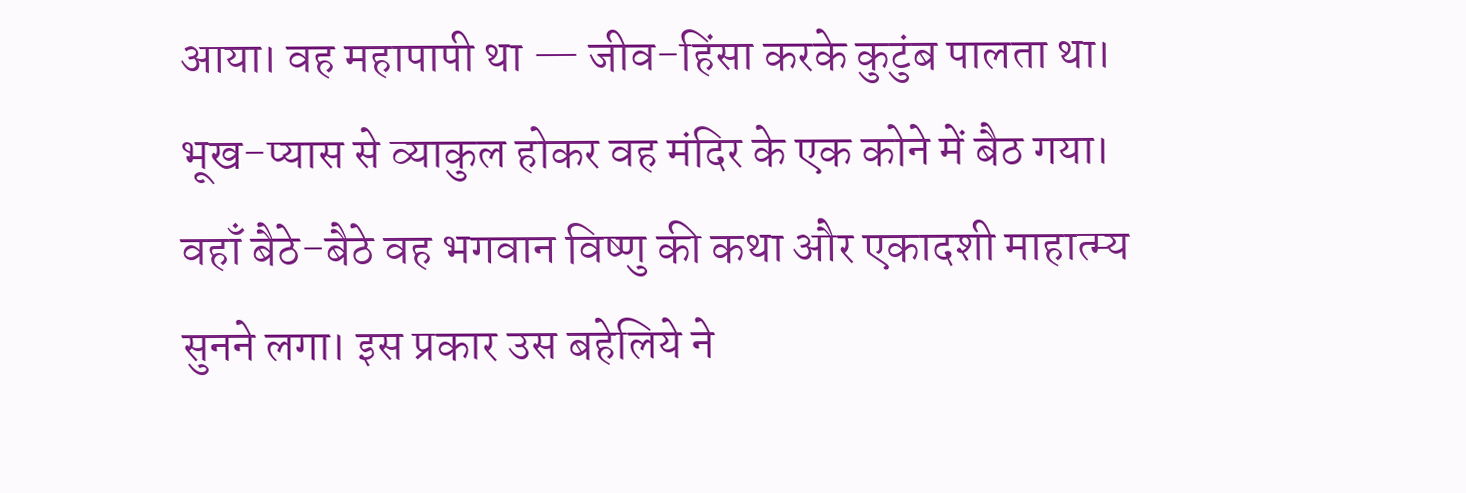आया। वह महापापी था — जीव-हिंसा करके कुटुंब पालता था। भूख-प्यास से व्याकुल होकर वह मंदिर के एक कोने में बैठ गया। वहाँ बैठे-बैठे वह भगवान विष्णु की कथा और एकादशी माहात्म्य सुनने लगा। इस प्रकार उस बहेलिये ने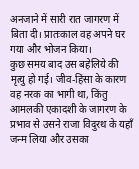अनजाने में सारी रात जागरण में बिता दी। प्रातःकाल वह अपने घर गया और भोजन किया।
कुछ समय बाद उस बहेलिये की मृत्यु हो गई। जीव-हिंसा के कारण वह नरक का भागी था, किंतु आमलकी एकादशी के जागरण के प्रभाव से उसने राजा विदुरथ के यहाँ जन्म लिया और उसका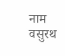नाम वसुरथ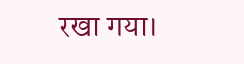रखा गया।